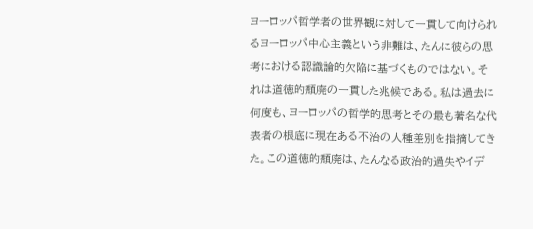ヨーロッパ哲学者の世界観に対して一貫して向けられるヨーロッパ中心主義という非難は、たんに彼らの思考における認識論的欠陥に基づくものではない。それは道徳的頽廃の一貫した兆候である。私は過去に何度も、ヨーロッパの哲学的思考とその最も著名な代表者の根底に現在ある不治の人種差別を指摘してきた。この道徳的頽廃は、たんなる政治的過失やイデ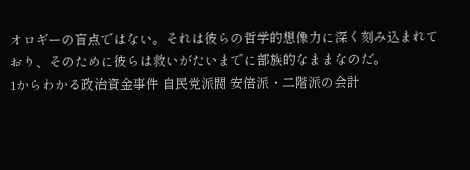オロギーの盲点ではない。それは彼らの哲学的想像力に深く刻み込まれており、そのために彼らは救いがたいまでに部族的なままなのだ。
1からわかる政治資金事件 自民党派閥 安倍派・二階派の会計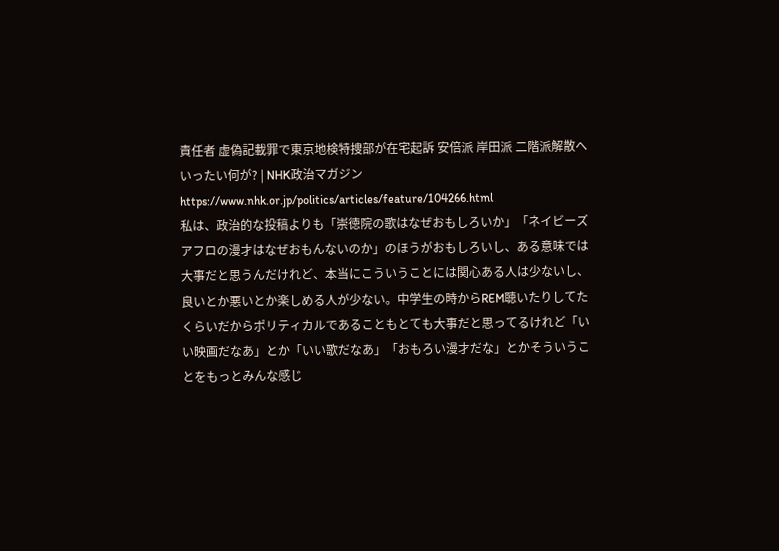責任者 虚偽記載罪で東京地検特捜部が在宅起訴 安倍派 岸田派 二階派解散へ いったい何が? | NHK政治マガジン
https://www.nhk.or.jp/politics/articles/feature/104266.html
私は、政治的な投稿よりも「崇徳院の歌はなぜおもしろいか」「ネイビーズアフロの漫才はなぜおもんないのか」のほうがおもしろいし、ある意味では大事だと思うんだけれど、本当にこういうことには関心ある人は少ないし、良いとか悪いとか楽しめる人が少ない。中学生の時からREM聴いたりしてたくらいだからポリティカルであることもとても大事だと思ってるけれど「いい映画だなあ」とか「いい歌だなあ」「おもろい漫才だな」とかそういうことをもっとみんな感じ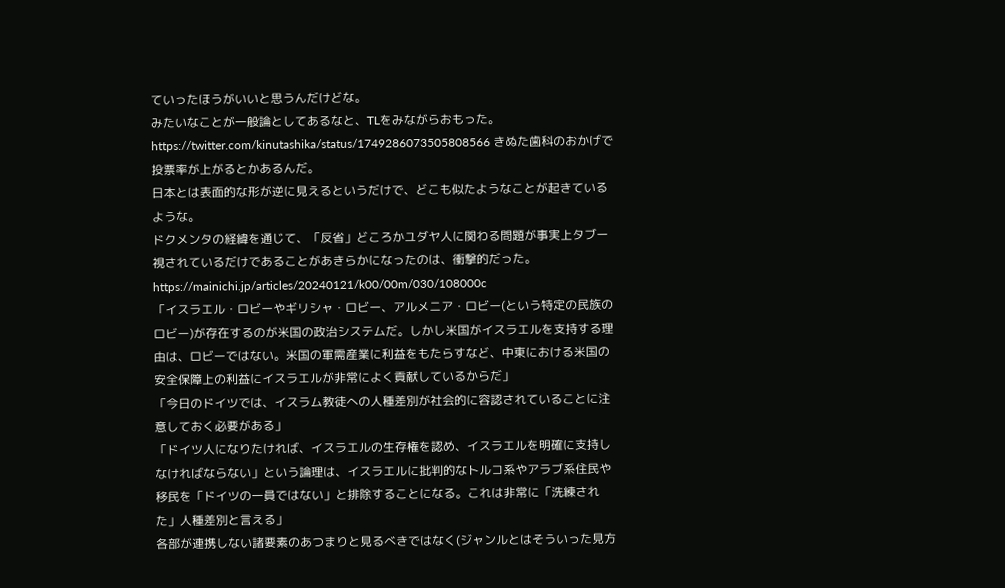ていったほうがいいと思うんだけどな。
みたいなことが一般論としてあるなと、TLをみながらおもった。
https://twitter.com/kinutashika/status/1749286073505808566 きぬた歯科のおかげで投票率が上がるとかあるんだ。
日本とは表面的な形が逆に見えるというだけで、どこも似たようなことが起きているような。
ドクメンタの経緯を通じて、「反省」どころかユダヤ人に関わる問題が事実上タブー視されているだけであることがあきらかになったのは、衝撃的だった。
https://mainichi.jp/articles/20240121/k00/00m/030/108000c
「イスラエル・ロビーやギリシャ・ロビー、アルメニア・ロビー(という特定の民族のロビー)が存在するのが米国の政治システムだ。しかし米国がイスラエルを支持する理由は、ロビーではない。米国の軍需産業に利益をもたらすなど、中東における米国の安全保障上の利益にイスラエルが非常によく貢献しているからだ」
「今日のドイツでは、イスラム教徒への人種差別が社会的に容認されていることに注意しておく必要がある」
「ドイツ人になりたければ、イスラエルの生存権を認め、イスラエルを明確に支持しなければならない」という論理は、イスラエルに批判的なトルコ系やアラブ系住民や移民を「ドイツの一員ではない」と排除することになる。これは非常に「洗練された」人種差別と言える」
各部が連携しない諸要素のあつまりと見るべきではなく(ジャンルとはそういった見方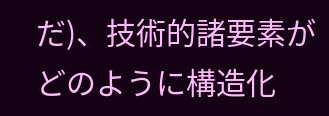だ)、技術的諸要素がどのように構造化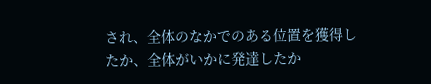され、全体のなかでのある位置を獲得したか、全体がいかに発達したか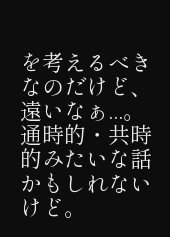を考えるべきなのだけど、遠いなぁ...。
通時的・共時的みたいな話かもしれないけど。